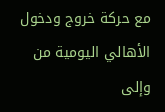مع حركة خروج ودخول الأهالي اليومية من وإلى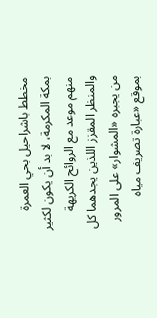مخطط باشراحيل بحي العمرة بمكة المكرمة، لا بد أن يكون لكثير منهم موعد مع الروائح الكريهة والمنظر المقزز اللذين يجدهما كل من يجبره «المشوار» على المرور بموقع «عبارة تصريف مياه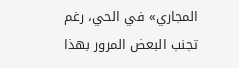المجاري» في الحي، رغم تجنب البعض المرور بهذا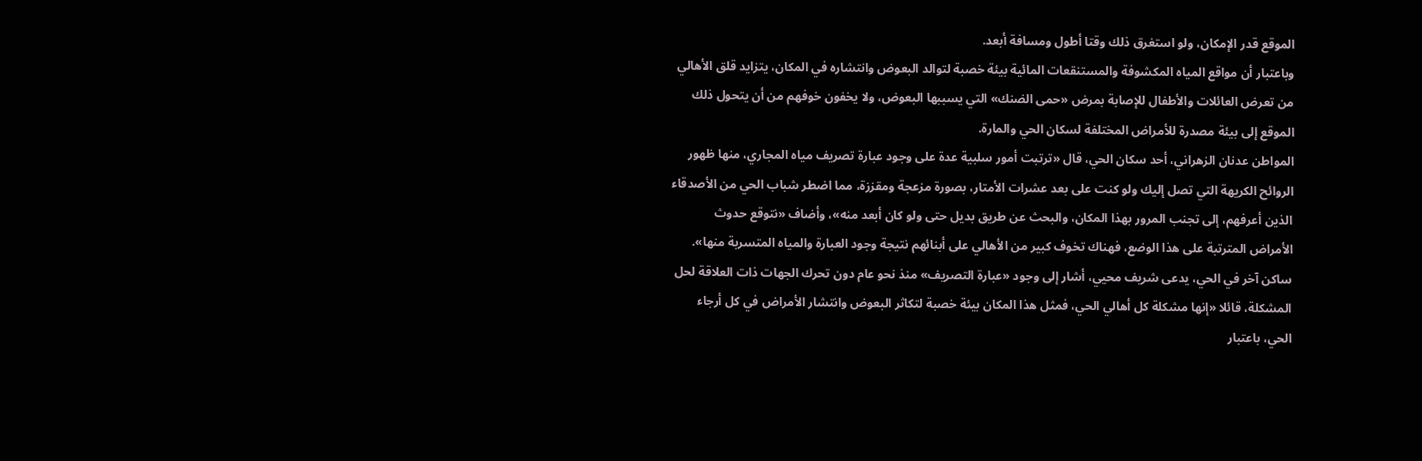الموقع قدر الإمكان، ولو استغرق ذلك وقتا أطول ومسافة أبعد.
وباعتبار أن مواقع المياه المكشوفة والمستنقعات المائية بيئة خصبة لتوالد البعوض وانتشاره في المكان، يتزايد قلق الأهالي من تعرض العائلات والأطفال للإصابة بمرض «حمى الضنك» التي يسببها البعوض، ولا يخفون خوفهم من أن يتحول ذلك الموقع إلى بيئة مصدرة للأمراض المختلفة لسكان الحي والمارة.
المواطن عدنان الزهراني، أحد سكان الحي، قال «ترتبت أمور سلبية عدة على وجود عبارة تصريف مياه المجاري، منها ظهور الروائح الكريهة التي تصل إليك ولو كنت على بعد عشرات الأمتار، بصورة مزعجة ومقززة، مما اضطر شباب الحي من الأصدقاء الذين أعرفهم، إلى تجنب المرور بهذا المكان، والبحث عن طريق بديل حتى ولو كان أبعد منه»، وأضاف «نتوقع حدوث الأمراض المترتبة على هذا الوضع، فهناك تخوف كبير من الأهالي على أبنائهم نتيجة وجود العبارة والمياه المتسربة منها».
ساكن آخر في الحي، يدعى شريف محيي، أشار إلى وجود «عبارة التصريف» منذ نحو عام دون تحرك الجهات ذات العلاقة لحل المشكلة، قائلا «إنها مشكلة كل أهالي الحي، فمثل هذا المكان بيئة خصبة لتكاثر البعوض وانتشار الأمراض في كل أرجاء الحي، باعتبار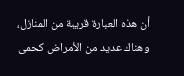أن هذه العبارة قريبة من المنازل، وهناك عديد من الأمراض كحمى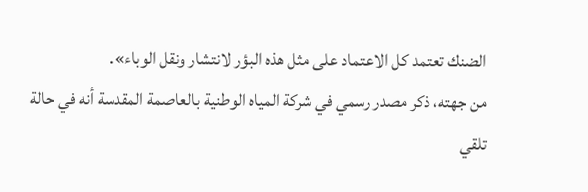الضنك تعتمد كل الاعتماد على مثل هذه البؤر لانتشار ونقل الوباء».
من جهته، ذكر مصدر رسمي في شركة المياه الوطنية بالعاصمة المقدسة أنه في حالة تلقي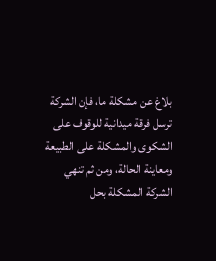بلاغ عن مشكلة ما، فإن الشركة ترسل فرقة ميدانية للوقوف على الشكوى والمشكلة على الطبيعة ومعاينة الحالة، ومن ثم تنهي الشركة المشكلة بحل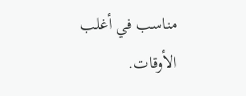مناسب في أغلب الأوقات.